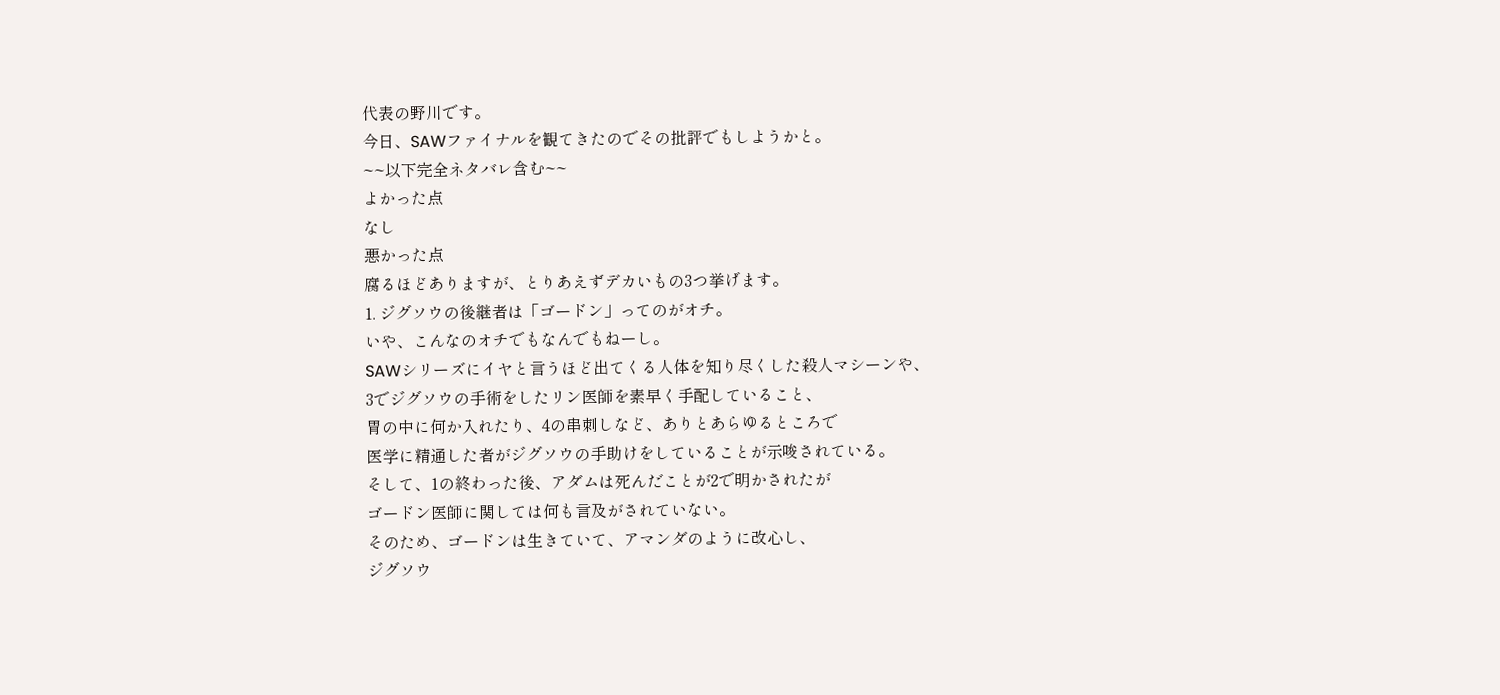代表の野川です。
今日、SAWファイナルを観てきたのでその批評でもしようかと。
~~以下完全ネタバレ含む~~
よかった点
なし
悪かった点
腐るほどありますが、とりあえずデカいもの3つ挙げます。
1. ジグソウの後継者は「ゴードン」ってのがオチ。
いや、こんなのオチでもなんでもねーし。
SAWシリーズにイヤと言うほど出てくる人体を知り尽くした殺人マシーンや、
3でジグソウの手術をしたリン医師を素早く手配していること、
胃の中に何か入れたり、4の串刺しなど、ありとあらゆるところで
医学に精通した者がジグソウの手助けをしていることが示唆されている。
そして、1の終わった後、アダムは死んだことが2で明かされたが
ゴードン医師に関しては何も言及がされていない。
そのため、ゴードンは生きていて、アマンダのように改心し、
ジグソウ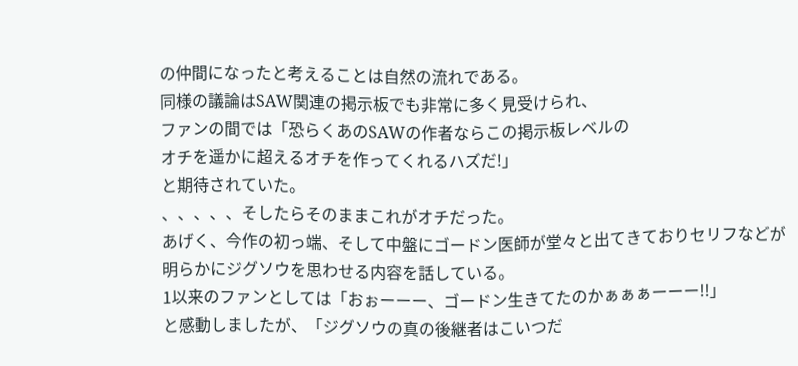の仲間になったと考えることは自然の流れである。
同様の議論はSAW関連の掲示板でも非常に多く見受けられ、
ファンの間では「恐らくあのSAWの作者ならこの掲示板レベルの
オチを遥かに超えるオチを作ってくれるハズだ!」
と期待されていた。
、、、、、そしたらそのままこれがオチだった。
あげく、今作の初っ端、そして中盤にゴードン医師が堂々と出てきておりセリフなどが
明らかにジグソウを思わせる内容を話している。
1以来のファンとしては「おぉーーー、ゴードン生きてたのかぁぁぁーーー!!」
と感動しましたが、「ジグソウの真の後継者はこいつだ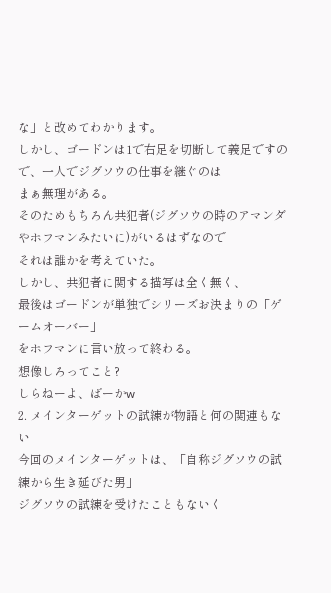な」と改めてわかります。
しかし、ゴードンは1で右足を切断して義足ですので、一人でジグソウの仕事を継ぐのは
まぁ無理がある。
そのためもちろん共犯者(ジグソウの時のアマンダやホフマンみたいに)がいるはずなので
それは誰かを考えていた。
しかし、共犯者に関する描写は全く無く、
最後はゴードンが単独でシリーズお決まりの「ゲームオーバー」
をホフマンに言い放って終わる。
想像しろってこと?
しらねーよ、ばーかw
2. メインターゲットの試練が物語と何の関連もない
今回のメインターゲットは、「自称ジグソウの試練から生き延びた男」
ジグソウの試練を受けたこともないく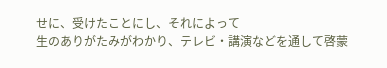せに、受けたことにし、それによって
生のありがたみがわかり、テレビ・講演などを通して啓蒙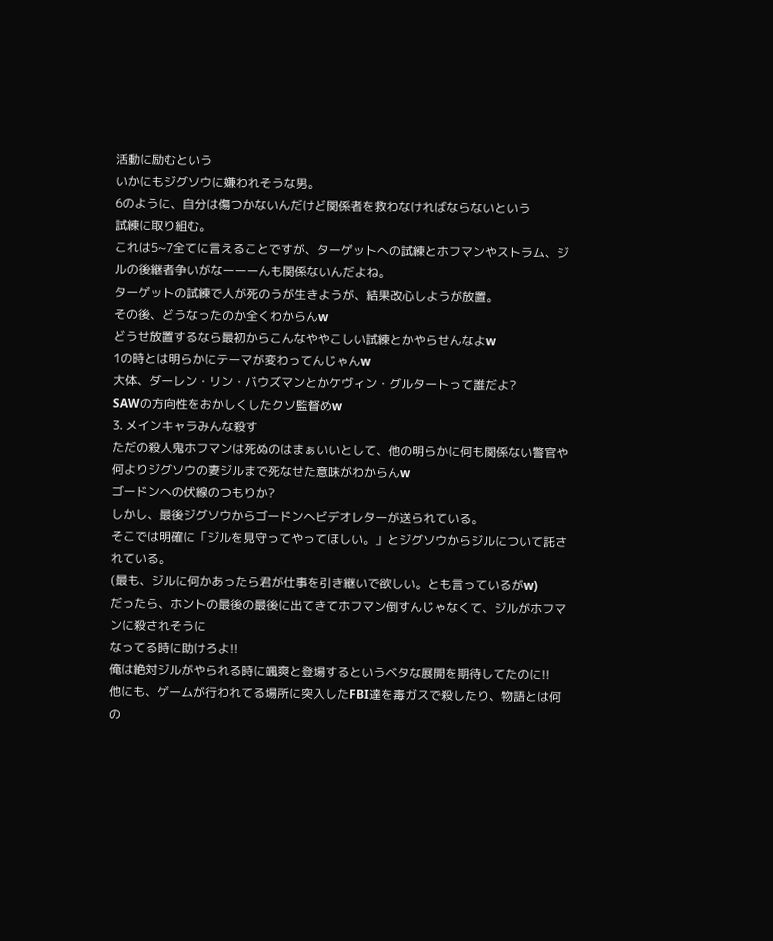活動に励むという
いかにもジグソウに嫌われそうな男。
6のように、自分は傷つかないんだけど関係者を救わなければならないという
試練に取り組む。
これは5~7全てに言えることですが、ターゲットへの試練とホフマンやストラム、ジルの後継者争いがなーーーんも関係ないんだよね。
ターゲットの試練で人が死のうが生きようが、結果改心しようが放置。
その後、どうなったのか全くわからんw
どうせ放置するなら最初からこんなややこしい試練とかやらせんなよw
1の時とは明らかにテーマが変わってんじゃんw
大体、ダーレン・リン・バウズマンとかケヴィン・グルタートって誰だよ?
SAWの方向性をおかしくしたクソ監督めw
3. メインキャラみんな殺す
ただの殺人鬼ホフマンは死ぬのはまぁいいとして、他の明らかに何も関係ない警官や
何よりジグソウの妻ジルまで死なせた意味がわからんw
ゴードンへの伏線のつもりか?
しかし、最後ジグソウからゴードンへビデオレターが送られている。
そこでは明確に「ジルを見守ってやってほしい。」とジグソウからジルについて託されている。
(最も、ジルに何かあったら君が仕事を引き継いで欲しい。とも言っているがw)
だったら、ホントの最後の最後に出てきてホフマン倒すんじゃなくて、ジルがホフマンに殺されそうに
なってる時に助けろよ!!
俺は絶対ジルがやられる時に颯爽と登場するというベタな展開を期待してたのに!!
他にも、ゲームが行われてる場所に突入したFBI達を毒ガスで殺したり、物語とは何の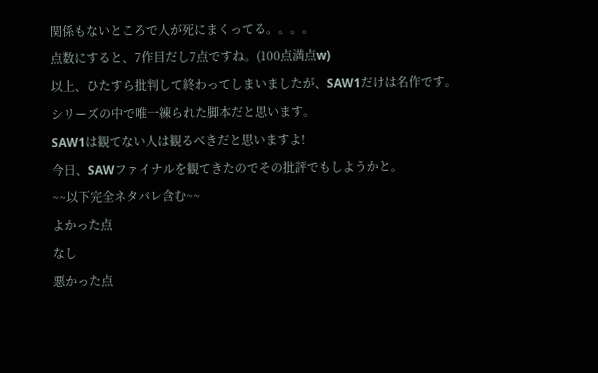関係もないところで人が死にまくってる。。。。
点数にすると、7作目だし7点ですね。(100点満点w)
以上、ひたすら批判して終わってしまいましたが、SAW1だけは名作です。
シリーズの中で唯一練られた脚本だと思います。
SAW1は観てない人は観るべきだと思いますよ!
今日、SAWファイナルを観てきたのでその批評でもしようかと。
~~以下完全ネタバレ含む~~
よかった点
なし
悪かった点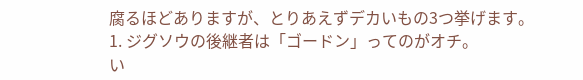腐るほどありますが、とりあえずデカいもの3つ挙げます。
1. ジグソウの後継者は「ゴードン」ってのがオチ。
い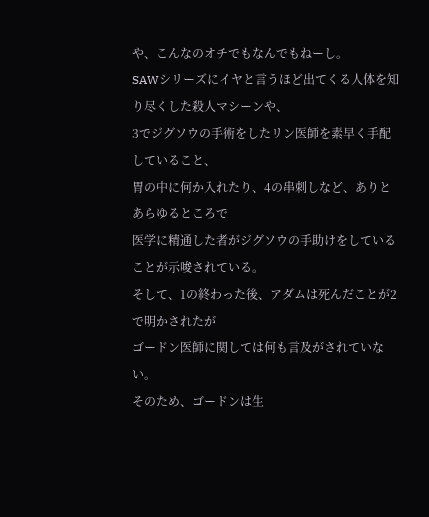や、こんなのオチでもなんでもねーし。
SAWシリーズにイヤと言うほど出てくる人体を知り尽くした殺人マシーンや、
3でジグソウの手術をしたリン医師を素早く手配していること、
胃の中に何か入れたり、4の串刺しなど、ありとあらゆるところで
医学に精通した者がジグソウの手助けをしていることが示唆されている。
そして、1の終わった後、アダムは死んだことが2で明かされたが
ゴードン医師に関しては何も言及がされていない。
そのため、ゴードンは生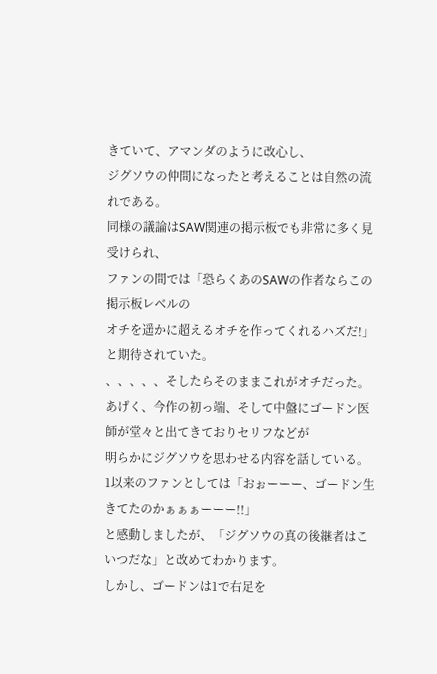きていて、アマンダのように改心し、
ジグソウの仲間になったと考えることは自然の流れである。
同様の議論はSAW関連の掲示板でも非常に多く見受けられ、
ファンの間では「恐らくあのSAWの作者ならこの掲示板レベルの
オチを遥かに超えるオチを作ってくれるハズだ!」
と期待されていた。
、、、、、そしたらそのままこれがオチだった。
あげく、今作の初っ端、そして中盤にゴードン医師が堂々と出てきておりセリフなどが
明らかにジグソウを思わせる内容を話している。
1以来のファンとしては「おぉーーー、ゴードン生きてたのかぁぁぁーーー!!」
と感動しましたが、「ジグソウの真の後継者はこいつだな」と改めてわかります。
しかし、ゴードンは1で右足を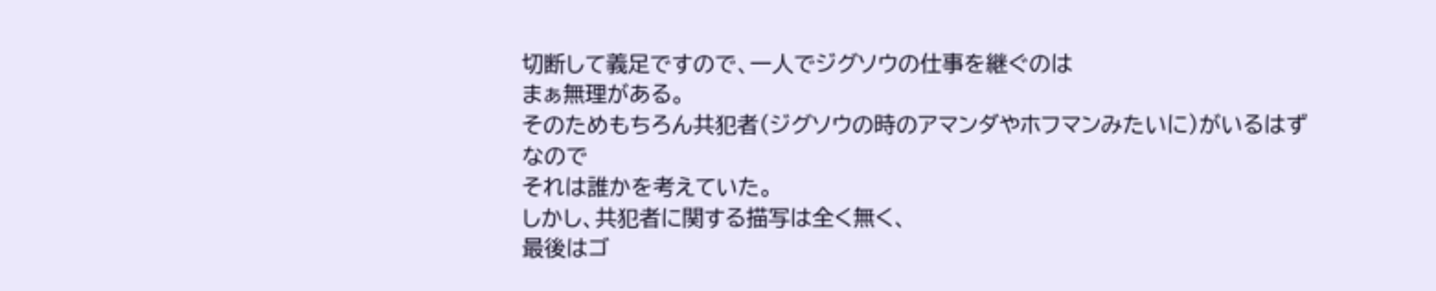切断して義足ですので、一人でジグソウの仕事を継ぐのは
まぁ無理がある。
そのためもちろん共犯者(ジグソウの時のアマンダやホフマンみたいに)がいるはずなので
それは誰かを考えていた。
しかし、共犯者に関する描写は全く無く、
最後はゴ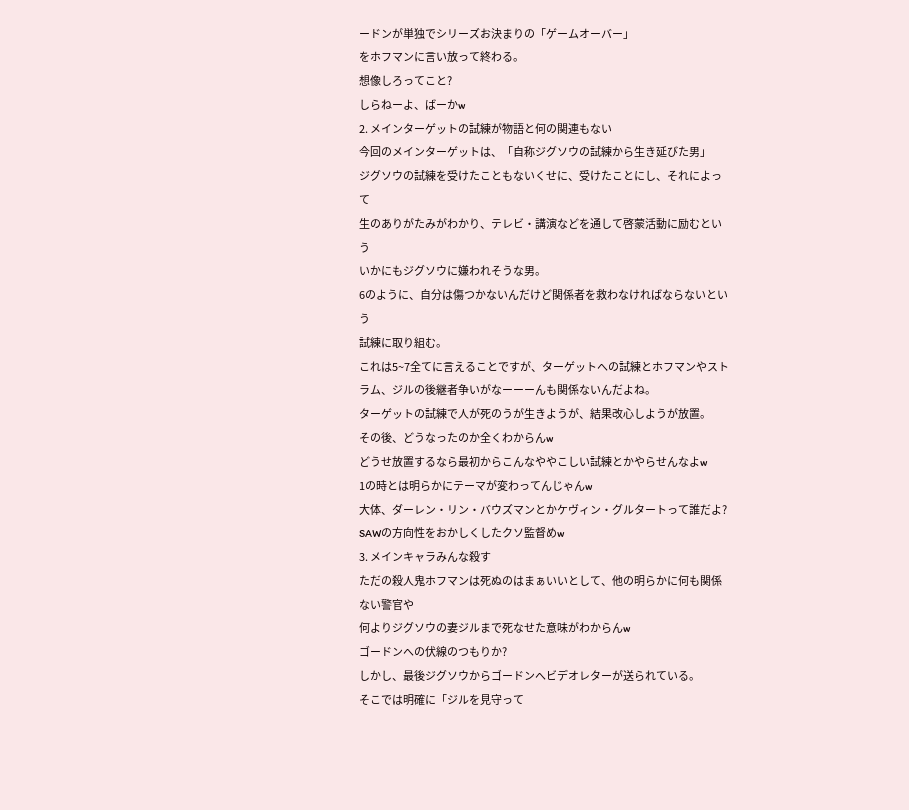ードンが単独でシリーズお決まりの「ゲームオーバー」
をホフマンに言い放って終わる。
想像しろってこと?
しらねーよ、ばーかw
2. メインターゲットの試練が物語と何の関連もない
今回のメインターゲットは、「自称ジグソウの試練から生き延びた男」
ジグソウの試練を受けたこともないくせに、受けたことにし、それによって
生のありがたみがわかり、テレビ・講演などを通して啓蒙活動に励むという
いかにもジグソウに嫌われそうな男。
6のように、自分は傷つかないんだけど関係者を救わなければならないという
試練に取り組む。
これは5~7全てに言えることですが、ターゲットへの試練とホフマンやストラム、ジルの後継者争いがなーーーんも関係ないんだよね。
ターゲットの試練で人が死のうが生きようが、結果改心しようが放置。
その後、どうなったのか全くわからんw
どうせ放置するなら最初からこんなややこしい試練とかやらせんなよw
1の時とは明らかにテーマが変わってんじゃんw
大体、ダーレン・リン・バウズマンとかケヴィン・グルタートって誰だよ?
SAWの方向性をおかしくしたクソ監督めw
3. メインキャラみんな殺す
ただの殺人鬼ホフマンは死ぬのはまぁいいとして、他の明らかに何も関係ない警官や
何よりジグソウの妻ジルまで死なせた意味がわからんw
ゴードンへの伏線のつもりか?
しかし、最後ジグソウからゴードンへビデオレターが送られている。
そこでは明確に「ジルを見守って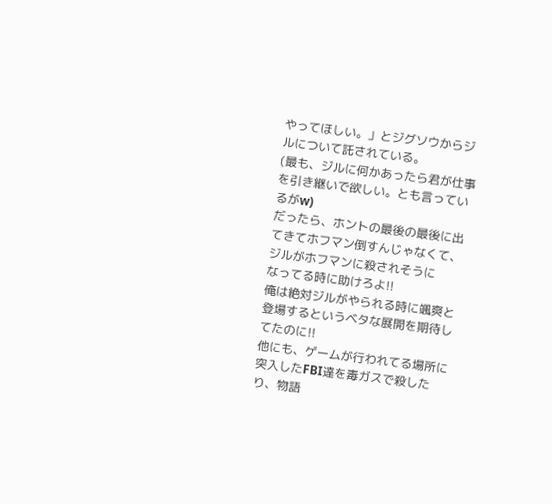やってほしい。」とジグソウからジルについて託されている。
(最も、ジルに何かあったら君が仕事を引き継いで欲しい。とも言っているがw)
だったら、ホントの最後の最後に出てきてホフマン倒すんじゃなくて、ジルがホフマンに殺されそうに
なってる時に助けろよ!!
俺は絶対ジルがやられる時に颯爽と登場するというベタな展開を期待してたのに!!
他にも、ゲームが行われてる場所に突入したFBI達を毒ガスで殺したり、物語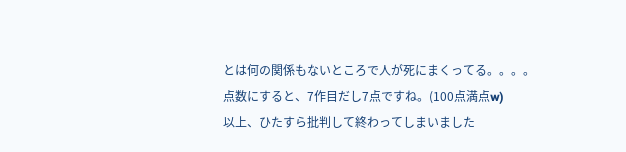とは何の関係もないところで人が死にまくってる。。。。
点数にすると、7作目だし7点ですね。(100点満点w)
以上、ひたすら批判して終わってしまいました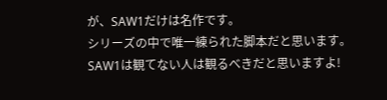が、SAW1だけは名作です。
シリーズの中で唯一練られた脚本だと思います。
SAW1は観てない人は観るべきだと思いますよ!